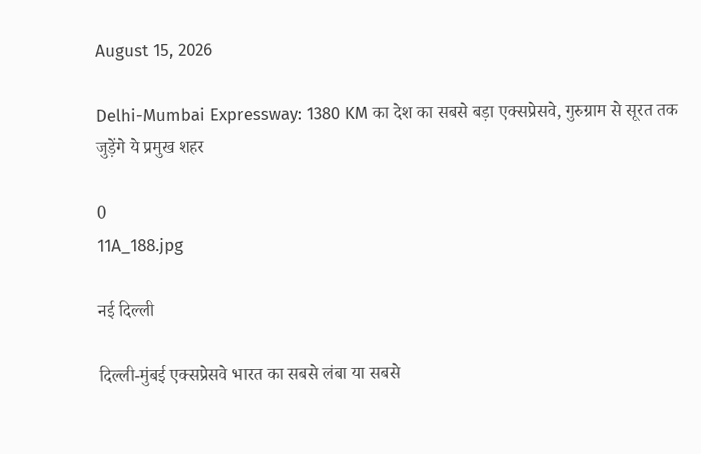August 15, 2026

Delhi-Mumbai Expressway: 1380 KM का देश का सबसे बड़ा एक्सप्रेसवे, गुरुग्राम से सूरत तक जुड़ेंगे ये प्रमुख शहर

0
11A_188.jpg

नई दिल्ली

दिल्ली-मुंबई एक्सप्रेसवे भारत का सबसे लंबा या सबसे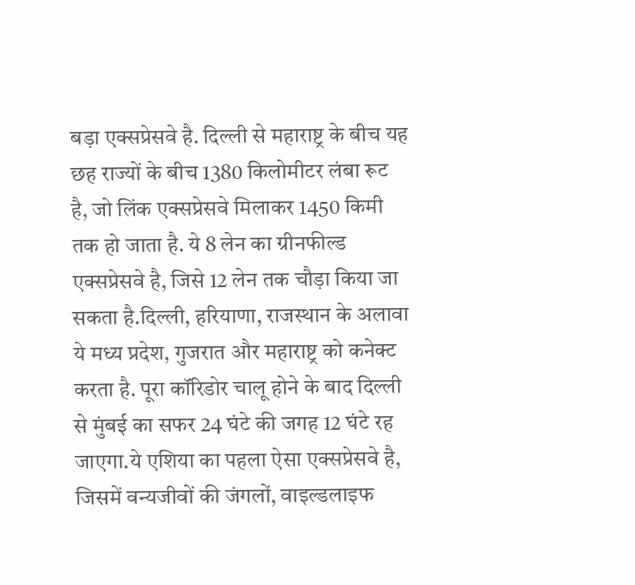बड़ा एक्सप्रेसवे है. दिल्ली से महाराष्ट्र के बीच यह छह राज्यों के बीच 1380 किलोमीटर लंबा रूट है, जो लिंक एक्सप्रेसवे मिलाकर 1450 किमी तक हो जाता है. ये 8 लेन का ग्रीनफील्ड एक्सप्रेसवे है, जिसे 12 लेन तक चौड़ा किया जा सकता है.दिल्ली, हरियाणा, राजस्थान के अलावा ये मध्य प्रदेश, गुजरात और महाराष्ट्र को कनेक्ट करता है. पूरा कॉरिडोर चालू होने के बाद दिल्ली से मुंबई का सफर 24 घंटे की जगह 12 घंटे रह जाएगा.ये एशिया का पहला ऐसा एक्सप्रेसवे है, जिसमें वन्यजीवों की जंगलों, वाइल्डलाइफ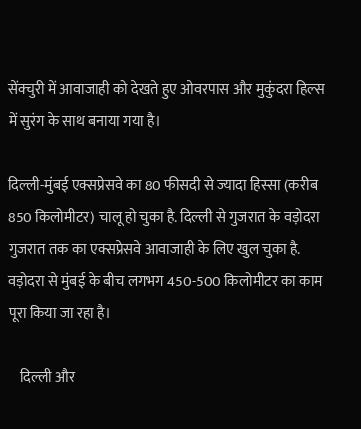सेंक्चुरी में आवाजाही को देखते हुए ओवरपास और मुकुंदरा हिल्स में सुरंग के साथ बनाया गया है।

दिल्ली-मुंबई एक्सप्रेसवे का 80 फीसदी से ज्यादा हिस्सा (करीब 850 किलोमीटर) चालू हो चुका है. दिल्ली से गुजरात के वड़ोदरा गुजरात तक का एक्सप्रेसवे आवाजाही के लिए खुल चुका है. वड़ोदरा से मुंबई के बीच लगभग 450-500 किलोमीटर का काम पूरा किया जा रहा है।

    दिल्ली और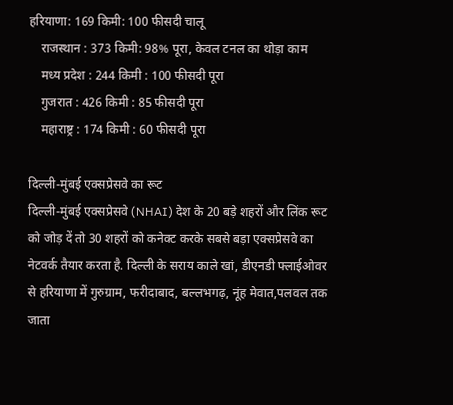हरियाणा: 169 किमी: 100 फीसदी चालू
    राजस्थान : 373 किमी: 98% पूरा, केवल टनल का थोड़ा काम
    मध्य प्रदेश : 244 किमी : 100 फीसदी पूरा
    गुजरात : 426 किमी : 85 फीसदी पूरा
    महाराष्ट्र : 174 किमी : 60 फीसदी पूरा

दिल्ली-मुंबई एक्सप्रेसवे का रूट
दिल्ली-मुंबई एक्सप्रेसवे (NHAI) देश के 20 बड़े शहरों और लिंक रूट को जोड़ दें तो 30 शहरों को कनेक्ट करके सबसे बड़ा एक्सप्रेसवे का नेटवर्क तैयार करता है. दिल्ली के सराय काले खां, डीएनडी फ्लाईओवर से हरियाणा में गुरुग्राम, फरीदाबाद, बल्लभगढ़, नूंह मेवात,पलवल तक जाता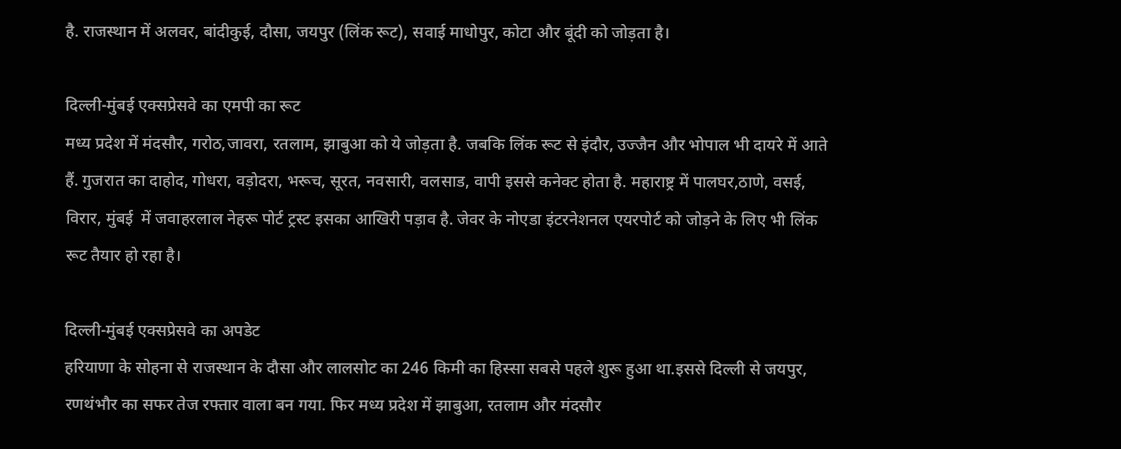है. राजस्थान में अलवर, बांदीकुई, दौसा, जयपुर (लिंक रूट), सवाई माधोपुर, कोटा और बूंदी को जोड़ता है।

दिल्ली-मुंबई एक्सप्रेसवे का एमपी का रूट
मध्य प्रदेश में मंदसौर, गरोठ,जावरा, रतलाम, झाबुआ को ये जोड़ता है. जबकि लिंक रूट से इंदौर, उज्जैन और भोपाल भी दायरे में आते हैं. गुजरात का दाहोद, गोधरा, वड़ोदरा, भरूच, सूरत, नवसारी, वलसाड, वापी इससे कनेक्ट होता है. महाराष्ट्र में पालघर,ठाणे, वसई, विरार, मुंबई  में जवाहरलाल नेहरू पोर्ट ट्रस्ट इसका आखिरी पड़ाव है. जेवर के नोएडा इंटरनेशनल एयरपोर्ट को जोड़ने के लिए भी लिंक रूट तैयार हो रहा है।

दिल्ली-मुंबई एक्सप्रेसवे का अपडेट
हरियाणा के सोहना से राजस्थान के दौसा और लालसोट का 246 किमी का हिस्सा सबसे पहले शुरू हुआ था.इससे दिल्ली से जयपुर, रणथंभौर का सफर तेज रफ्तार वाला बन गया. फिर मध्य प्रदेश में झाबुआ, रतलाम और मंदसौर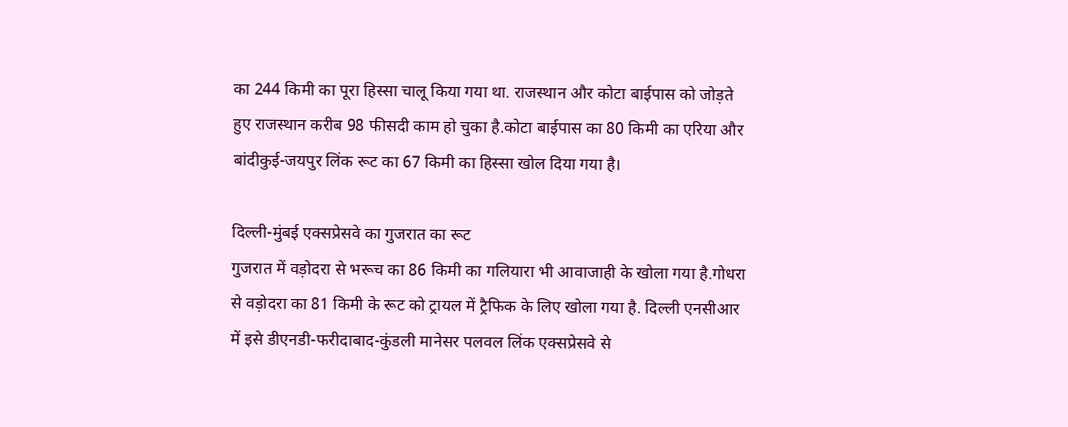का 244 किमी का पूरा हिस्सा चालू किया गया था. राजस्थान और कोटा बाईपास को जोड़ते हुए राजस्थान करीब 98 फीसदी काम हो चुका है.कोटा बाईपास का 80 किमी का एरिया और बांदीकुई-जयपुर लिंक रूट का 67 किमी का हिस्सा खोल दिया गया है।

दिल्ली-मुंबई एक्सप्रेसवे का गुजरात का रूट
गुजरात में वड़ोदरा से भरूच का 86 किमी का गलियारा भी आवाजाही के खोला गया है.गोधरा से वड़ोदरा का 81 किमी के रूट को ट्रायल में ट्रैफिक के लिए खोला गया है. दिल्ली एनसीआर में इसे डीएनडी-फरीदाबाद-कुंडली मानेसर पलवल लिंक एक्सप्रेसवे से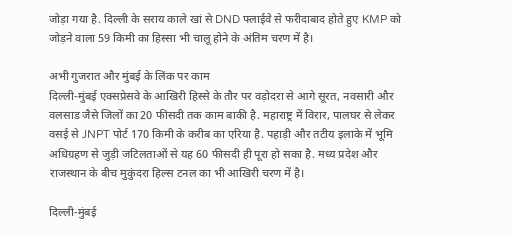जोड़ा गया है. दिल्ली के सराय काले खां से DND फ्लाईवे से फरीदाबाद होते हुए KMP को जोड़ने वाला 59 किमी का हिस्सा भी चालू होने के अंतिम चरण में है।

अभी गुजरात और मुंबई के लिंक पर काम
दिल्ली-मुंबई एक्सप्रेसवे के आखिरी हिस्से के तौर पर वड़ोदरा से आगे सूरत, नवसारी और वलसाड जैसे जिलों का 20 फीसदी तक काम बाकी है. महाराष्ट्र में विरार, पालघर से लेकर वसई से JNPT पोर्ट 170 किमी के करीब का एरिया है. पहाड़ी और तटीय इलाके में भूमि अधिग्रहण से जुड़ी जटिलताओं से यह 60 फीसदी ही पूरा हो सका है. मध्य प्रदेश और राजस्थान के बीच मुकुंदरा हिल्स टनल का भी आखिरी चरण में है।

दिल्ली-मुंबई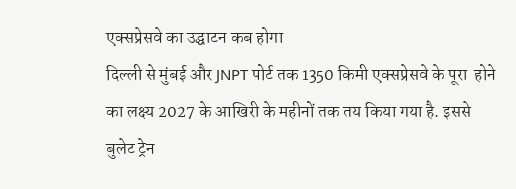एक्सप्रेसवे का उद्घाटन कब होगा
दिल्ली से मुंबई और JNPT पोर्ट तक 1350 किमी एक्सप्रेसवे के पूरा  होने का लक्ष्य 2027 के आखिरी के महीनों तक तय किया गया है. इससे बुलेट ट्रेन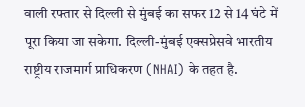वाली रफ्तार से दिल्ली से मुंबई का सफर 12 से 14 घंटे में पूरा किया जा सकेगा. दिल्ली-मुंबई एक्सप्रेसवे भारतीय राष्ट्रीय राजमार्ग प्राधिकरण (NHAI) के तहत है.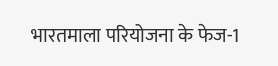भारतमाला परियोजना के फेज-1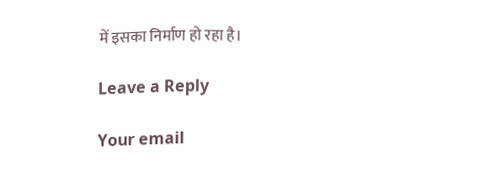में इसका निर्माण हो रहा है।

Leave a Reply

Your email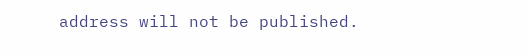address will not be published.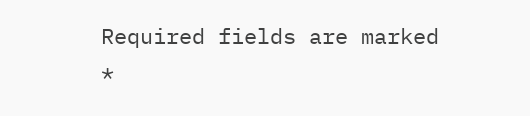Required fields are marked *